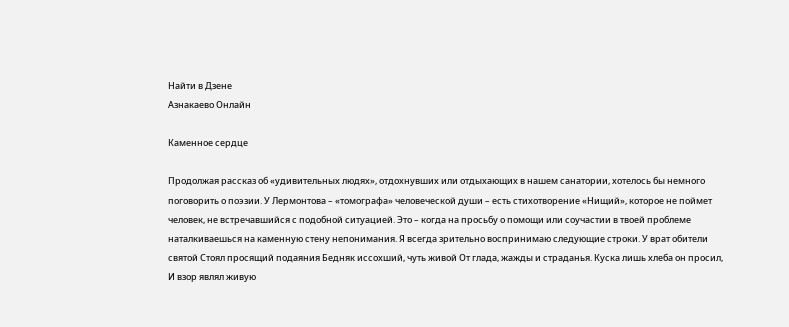Найти в Дзене
Азнакаево Онлайн

Каменное сердце

Продолжая рассказ об «удивительных людях», отдохнувших или отдыхающих в нашем санатории, хотелось бы немного поговорить о поэзии. У Лермонтова – «томографа» человеческой души – есть стихотворение «Нищий», которое не поймет человек, не встречавшийся с подобной ситуацией. Это – когда на просьбу о помощи или соучастии в твоей проблеме наталкиваешься на каменную стену непонимания. Я всегда зрительно воспринимаю следующие строки. У врат обители святой Стоял просящий подаяния Бедняк иссохший, чуть живой От глада, жажды и страданья. Куска лишь хлеба он просил, И взор являл живую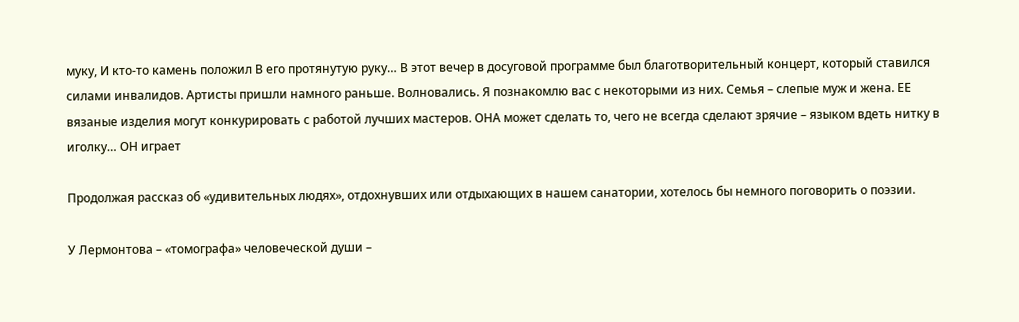муку, И кто-то камень положил В его протянутую руку… В этот вечер в досуговой программе был благотворительный концерт, который ставился силами инвалидов. Артисты пришли намного раньше. Волновались. Я познакомлю вас с некоторыми из них. Семья – слепые муж и жена. ЕЕ вязаные изделия могут конкурировать с работой лучших мастеров. ОНА может сделать то, чего не всегда сделают зрячие – языком вдеть нитку в иголку… ОН играет

Продолжая рассказ об «удивительных людях», отдохнувших или отдыхающих в нашем санатории, хотелось бы немного поговорить о поэзии.

У Лермонтова – «томографа» человеческой души –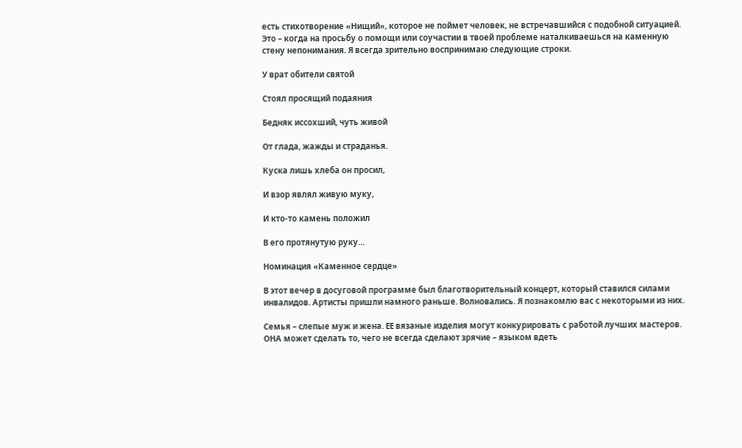есть стихотворение «Нищий», которое не поймет человек, не встречавшийся с подобной ситуацией. Это – когда на просьбу о помощи или соучастии в твоей проблеме наталкиваешься на каменную стену непонимания. Я всегда зрительно воспринимаю следующие строки.

У врат обители святой

Стоял просящий подаяния

Бедняк иссохший, чуть живой

От глада, жажды и страданья.

Куска лишь хлеба он просил,

И взор являл живую муку,

И кто-то камень положил

В его протянутую руку…

Номинация «Каменное сердце»

В этот вечер в досуговой программе был благотворительный концерт, который ставился силами инвалидов. Артисты пришли намного раньше. Волновались. Я познакомлю вас с некоторыми из них.

Семья – слепые муж и жена. ЕЕ вязаные изделия могут конкурировать с работой лучших мастеров. ОНА может сделать то, чего не всегда сделают зрячие – языком вдеть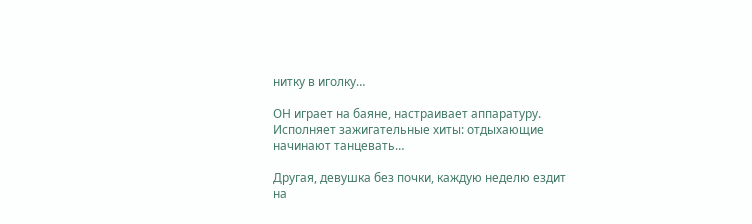нитку в иголку…

ОН играет на баяне, настраивает аппаратуру. Исполняет зажигательные хиты: отдыхающие начинают танцевать…

Другая, девушка без почки, каждую неделю ездит на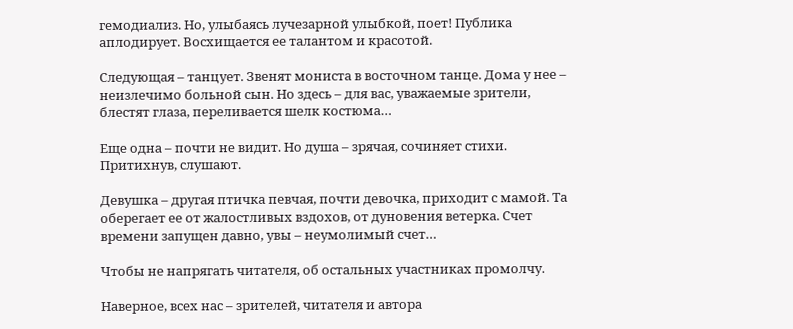гемодиализ. Но, улыбаясь лучезарной улыбкой, поет! Публика аплодирует. Восхищается ее талантом и красотой.

Следующая – танцует. Звенят мониста в восточном танце. Дома у нее – неизлечимо больной сын. Но здесь – для вас, уважаемые зрители, блестят глаза, переливается шелк костюма…

Еще одна – почти не видит. Но душа – зрячая, сочиняет стихи. Притихнув, слушают.

Девушка – другая птичка певчая, почти девочка, приходит с мамой. Та оберегает ее от жалостливых вздохов, от дуновения ветерка. Счет времени запущен давно, увы – неумолимый счет…

Чтобы не напрягать читателя, об остальных участниках промолчу.

Наверное, всех нас – зрителей, читателя и автора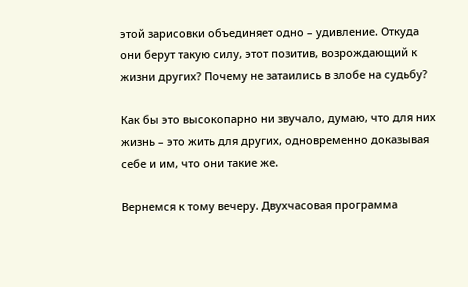этой зарисовки объединяет одно – удивление. Откуда они берут такую силу, этот позитив, возрождающий к жизни других? Почему не затаились в злобе на судьбу?

Как бы это высокопарно ни звучало, думаю, что для них жизнь – это жить для других, одновременно доказывая себе и им, что они такие же.

Вернемся к тому вечеру. Двухчасовая программа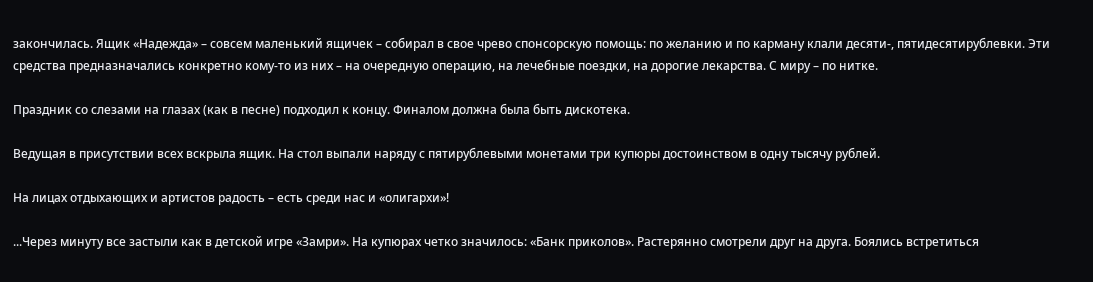закончилась. Ящик «Надежда» – совсем маленький ящичек – собирал в свое чрево спонсорскую помощь: по желанию и по карману клали десяти-, пятидесятирублевки. Эти средства предназначались конкретно кому-то из них – на очередную операцию, на лечебные поездки, на дорогие лекарства. С миру – по нитке.

Праздник со слезами на глазах (как в песне) подходил к концу. Финалом должна была быть дискотека.

Ведущая в присутствии всех вскрыла ящик. На стол выпали наряду с пятирублевыми монетами три купюры достоинством в одну тысячу рублей.

На лицах отдыхающих и артистов радость – есть среди нас и «олигархи»!

...Через минуту все застыли как в детской игре «Замри». На купюрах четко значилось: «Банк приколов». Растерянно смотрели друг на друга. Боялись встретиться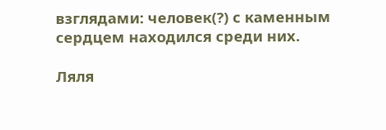взглядами: человек(?) с каменным сердцем находился среди них.

Ляля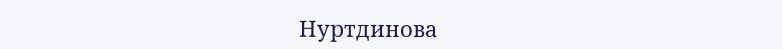Нуртдинова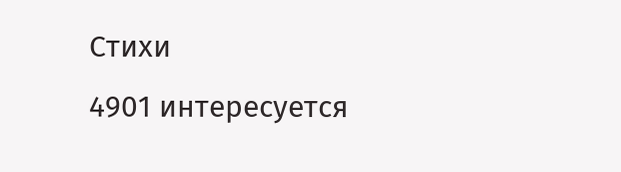Стихи
4901 интересуется